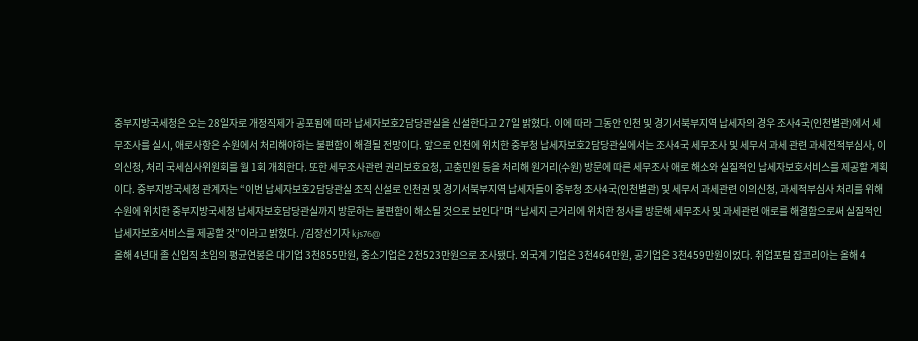중부지방국세청은 오는 28일자로 개정직제가 공포됨에 따라 납세자보호2담당관실을 신설한다고 27일 밝혔다. 이에 따라 그동안 인천 및 경기서북부지역 납세자의 경우 조사4국(인천별관)에서 세무조사를 실시, 애로사항은 수원에서 처리해야하는 불편함이 해결될 전망이다. 앞으로 인천에 위치한 중부청 납세자보호2담당관실에서는 조사4국 세무조사 및 세무서 과세 관련 과세전적부심사, 이의신청, 처리 국세심사위원회를 월 1회 개최한다. 또한 세무조사관련 권리보호요청, 고충민원 등을 처리해 원거리(수원) 방문에 따른 세무조사 애로 해소와 실질적인 납세자보호서비스를 제공할 계획이다. 중부지방국세청 관계자는 “이번 납세자보호2담당관실 조직 신설로 인천권 및 경기서북부지역 납세자들이 중부청 조사4국(인천별관) 및 세무서 과세관련 이의신청, 과세적부심사 처리를 위해 수원에 위치한 중부지방국세청 납세자보호담당관실까지 방문하는 불편함이 해소될 것으로 보인다”며 “납세지 근거리에 위치한 청사를 방문해 세무조사 및 과세관련 애로를 해결함으로써 실질적인 납세자보호서비스를 제공할 것”이라고 밝혔다. /김장선기자 kjs76@
올해 4년대 졸 신입직 초임의 평균연봉은 대기업 3천855만원, 중소기업은 2천523만원으로 조사됐다. 외국계 기업은 3천464만원, 공기업은 3천459만원이었다. 취업포털 잡코리아는 올해 4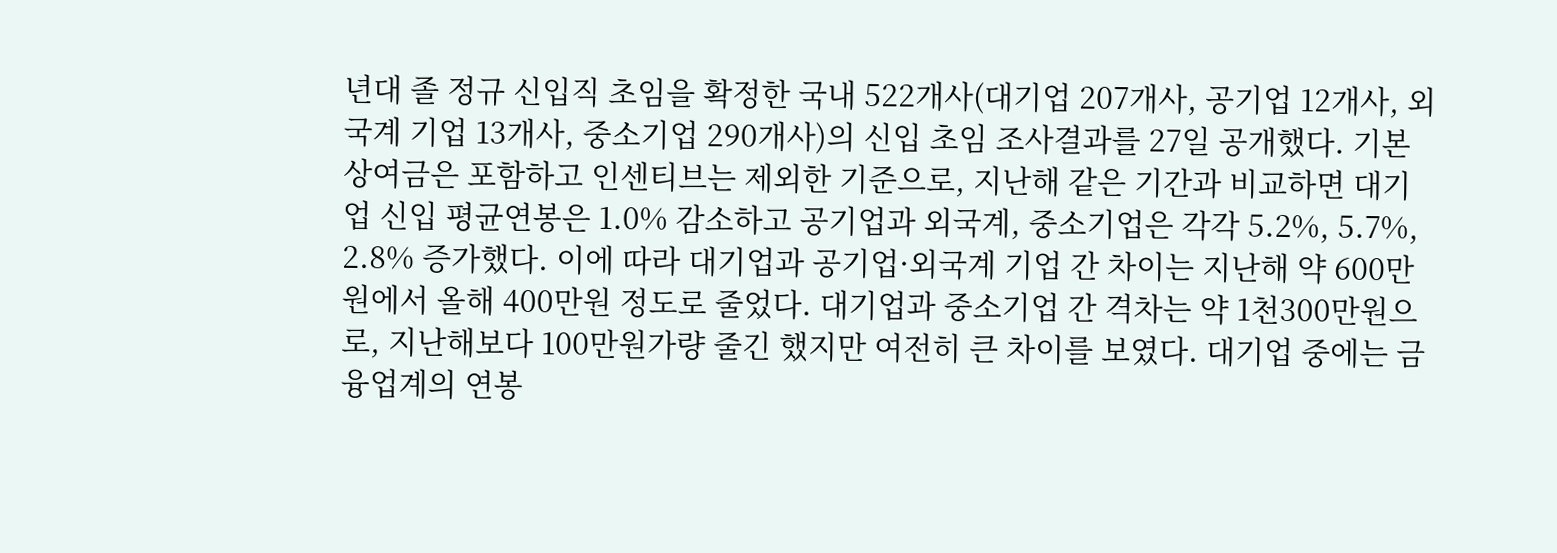년대 졸 정규 신입직 초임을 확정한 국내 522개사(대기업 207개사, 공기업 12개사, 외국계 기업 13개사, 중소기업 290개사)의 신입 초임 조사결과를 27일 공개했다. 기본 상여금은 포함하고 인센티브는 제외한 기준으로, 지난해 같은 기간과 비교하면 대기업 신입 평균연봉은 1.0% 감소하고 공기업과 외국계, 중소기업은 각각 5.2%, 5.7%, 2.8% 증가했다. 이에 따라 대기업과 공기업·외국계 기업 간 차이는 지난해 약 600만원에서 올해 400만원 정도로 줄었다. 대기업과 중소기업 간 격차는 약 1천300만원으로, 지난해보다 100만원가량 줄긴 했지만 여전히 큰 차이를 보였다. 대기업 중에는 금융업계의 연봉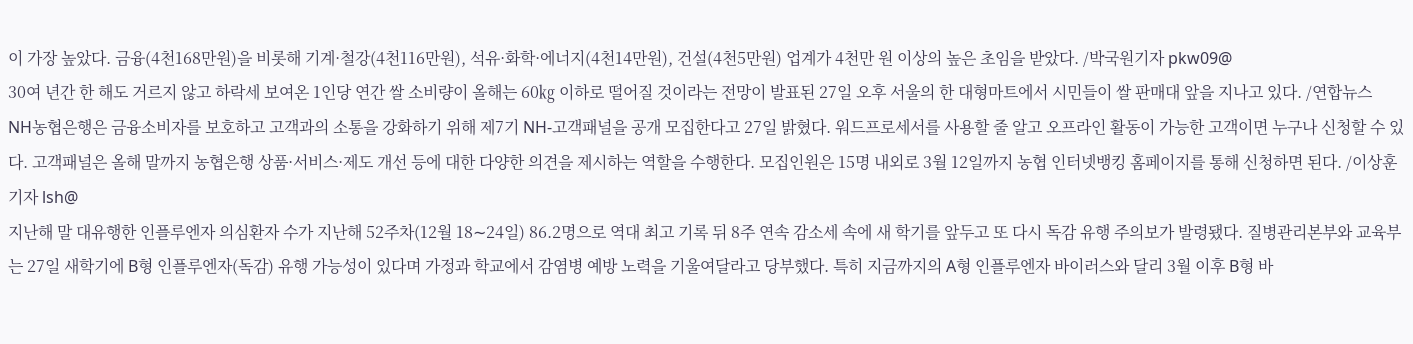이 가장 높았다. 금융(4천168만원)을 비롯해 기계·철강(4천116만원), 석유·화학·에너지(4천14만원), 건설(4천5만원) 업계가 4천만 원 이상의 높은 초임을 받았다. /박국원기자 pkw09@
30여 년간 한 해도 거르지 않고 하락세 보여온 1인당 연간 쌀 소비량이 올해는 60㎏ 이하로 떨어질 것이라는 전망이 발표된 27일 오후 서울의 한 대형마트에서 시민들이 쌀 판매대 앞을 지나고 있다. /연합뉴스
NH농협은행은 금융소비자를 보호하고 고객과의 소통을 강화하기 위해 제7기 NH-고객패널을 공개 모집한다고 27일 밝혔다. 워드프로세서를 사용할 줄 알고 오프라인 활동이 가능한 고객이면 누구나 신청할 수 있다. 고객패널은 올해 말까지 농협은행 상품·서비스·제도 개선 등에 대한 다양한 의견을 제시하는 역할을 수행한다. 모집인원은 15명 내외로 3월 12일까지 농협 인터넷뱅킹 홈페이지를 통해 신청하면 된다. /이상훈기자 lsh@
지난해 말 대유행한 인플루엔자 의심환자 수가 지난해 52주차(12월 18∼24일) 86.2명으로 역대 최고 기록 뒤 8주 연속 감소세 속에 새 학기를 앞두고 또 다시 독감 유행 주의보가 발령됐다. 질병관리본부와 교육부는 27일 새학기에 B형 인플루엔자(독감) 유행 가능성이 있다며 가정과 학교에서 감염병 예방 노력을 기울여달라고 당부했다. 특히 지금까지의 A형 인플루엔자 바이러스와 달리 3월 이후 B형 바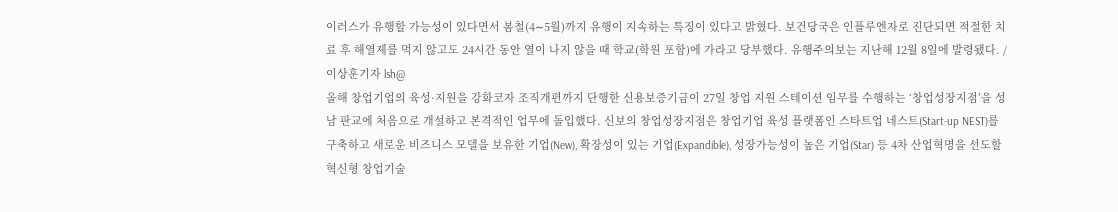이러스가 유행할 가능성이 있다면서 봄철(4∼5월)까지 유행이 지속하는 특징이 있다고 밝혔다. 보건당국은 인플루엔자로 진단되면 적절한 치료 후 해열제를 먹지 않고도 24시간 동안 열이 나지 않을 때 학교(학원 포함)에 가라고 당부했다. 유행주의보는 지난해 12월 8일에 발령됐다. /이상훈기자 lsh@
올해 창업기업의 육성·지원을 강화코자 조직개편까지 단행한 신용보증기금이 27일 창업 지원 스테이션 임무를 수행하는 ‘창업성장지점’을 성남 판교에 처음으로 개설하고 본격적인 업무에 돌입했다. 신보의 창업성장지점은 창업기업 육성 플랫폼인 스타트업 네스트(Start-up NEST)를 구축하고 새로운 비즈니스 모델을 보유한 기업(New), 확장성이 있는 기업(Expandible), 성장가능성이 높은 기업(Star) 등 4차 산업혁명을 선도할 혁신형 창업기술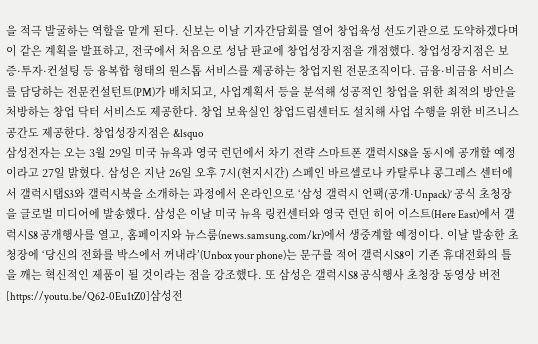을 적극 발굴하는 역할을 맡게 된다. 신보는 이날 기자간담회를 열어 창업육성 선도기관으로 도약하겠다며 이 같은 계획을 발표하고, 전국에서 처음으로 성남 판교에 창업성장지점을 개점했다. 창업성장지점은 보증·투자·컨설팅 등 융복합 형태의 원스톱 서비스를 제공하는 창업지원 전문조직이다. 금융·비금융 서비스를 담당하는 전문컨설턴트(PM)가 배치되고, 사업계획서 등을 분석해 성공적인 창업을 위한 최적의 방안을 처방하는 창업 닥터 서비스도 제공한다. 창업 보육실인 창업드림센터도 설치해 사업 수행을 위한 비즈니스 공간도 제공한다. 창업성장지점은 &lsquo
삼성전자는 오는 3월 29일 미국 뉴욕과 영국 런던에서 차기 전략 스마트폰 갤럭시S8을 동시에 공개할 예정이라고 27일 밝혔다. 삼성은 지난 26일 오후 7시(현지시간) 스페인 바르셀로나 카탈루냐 콩그레스 센터에서 갤럭시탭S3와 갤럭시북을 소개하는 과정에서 온라인으로 ‘삼성 갤럭시 언팩(공개·Unpack)’ 공식 초청장을 글로벌 미디어에 발송했다. 삼성은 이날 미국 뉴욕 링컨센터와 영국 런던 히어 이스트(Here East)에서 갤럭시S8 공개행사를 열고, 홈페이지와 뉴스룸(news.samsung.com/kr)에서 생중계할 예정이다. 이날 발송한 초청장에 ‘당신의 전화를 박스에서 꺼내라’(Unbox your phone)는 문구를 적어 갤럭시S8이 기존 휴대전화의 틀을 깨는 혁신적인 제품이 될 것이라는 점을 강조했다. 또 삼성은 갤럭시S8 공식행사 초청장 동영상 버전[https://youtu.be/Q62-0Eu1tZ0]삼성전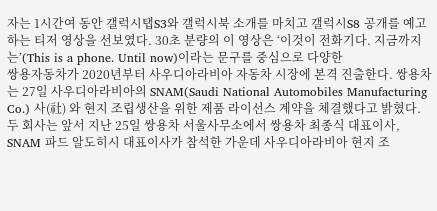자는 1시간여 동안 갤럭시탭S3와 갤럭시북 소개를 마치고 갤럭시S8 공개를 예고하는 티저 영상을 선보였다. 30초 분량의 이 영상은 ‘이것이 전화기다. 지금까지는’(This is a phone. Until now)이라는 문구를 중심으로 다양한
쌍용자동차가 2020년부터 사우디아라비아 자동차 시장에 본격 진출한다. 쌍용차는 27일 사우디아라비아의 SNAM(Saudi National Automobiles Manufacturing Co.) 사(社) 와 현지 조립생산을 위한 제품 라이선스 계약을 체결했다고 밝혔다. 두 회사는 앞서 지난 25일 쌍용차 서울사무소에서 쌍용차 최종식 대표이사, SNAM 파드 알도히시 대표이사가 참석한 가운데 사우디아라비아 현지 조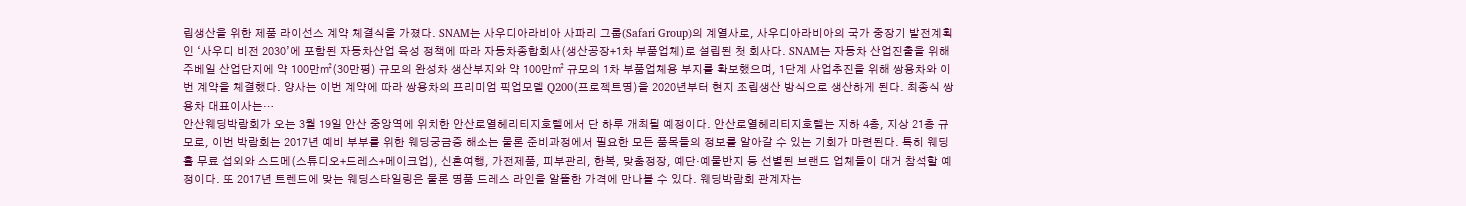립생산을 위한 제품 라이선스 계약 체결식을 가졌다. SNAM는 사우디아라비아 사파리 그룹(Safari Group)의 계열사로, 사우디아라비아의 국가 중장기 발전계획인 ‘사우디 비전 2030’에 포함된 자동차산업 육성 정책에 따라 자동차종합회사(생산공장+1차 부품업체)로 설립된 첫 회사다. SNAM는 자동차 산업진출을 위해 주베일 산업단지에 약 100만㎡(30만평) 규모의 완성차 생산부지와 약 100만㎡ 규모의 1차 부품업체용 부지를 확보했으며, 1단계 사업추진을 위해 쌍용차와 이번 계약을 체결했다. 양사는 이번 계약에 따라 쌍용차의 프리미엄 픽업모델 Q200(프로젝트명)을 2020년부터 현지 조립생산 방식으로 생산하게 된다. 최종식 쌍용차 대표이사는…
안산웨딩박람회가 오는 3월 19일 안산 중앙역에 위치한 안산로열헤리티지호텔에서 단 하루 개최될 예정이다. 안산로열헤리티지호텔는 지하 4층, 지상 21층 규모로, 이번 박람회는 2017년 예비 부부를 위한 웨딩궁금증 해소는 물론 준비과정에서 필요한 모든 품목들의 정보를 알아갈 수 있는 기회가 마련된다. 특히 웨딩홀 무료 섭외와 스드메(스튜디오+드레스+메이크업), 신혼여행, 가전제품, 피부관리, 한복, 맞춤정장, 예단·예물반지 등 선별된 브랜드 업체들이 대거 참석할 예정이다. 또 2017년 트렌드에 맞는 웨딩스타일링은 물론 명품 드레스 라인을 알뜰한 가격에 만나볼 수 있다. 웨딩박람회 관계자는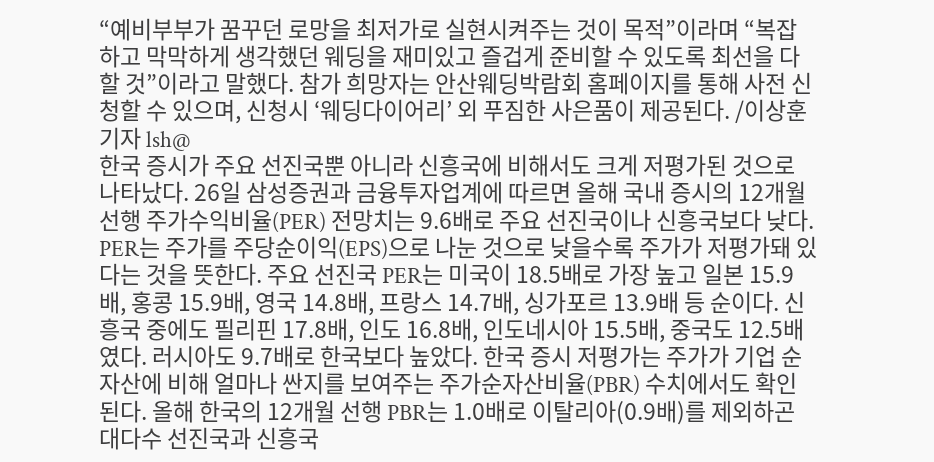“예비부부가 꿈꾸던 로망을 최저가로 실현시켜주는 것이 목적”이라며 “복잡하고 막막하게 생각했던 웨딩을 재미있고 즐겁게 준비할 수 있도록 최선을 다 할 것”이라고 말했다. 참가 희망자는 안산웨딩박람회 홈페이지를 통해 사전 신청할 수 있으며, 신청시 ‘웨딩다이어리’ 외 푸짐한 사은품이 제공된다. /이상훈기자 lsh@
한국 증시가 주요 선진국뿐 아니라 신흥국에 비해서도 크게 저평가된 것으로 나타났다. 26일 삼성증권과 금융투자업계에 따르면 올해 국내 증시의 12개월 선행 주가수익비율(PER) 전망치는 9.6배로 주요 선진국이나 신흥국보다 낮다. PER는 주가를 주당순이익(EPS)으로 나눈 것으로 낮을수록 주가가 저평가돼 있다는 것을 뜻한다. 주요 선진국 PER는 미국이 18.5배로 가장 높고 일본 15.9배, 홍콩 15.9배, 영국 14.8배, 프랑스 14.7배, 싱가포르 13.9배 등 순이다. 신흥국 중에도 필리핀 17.8배, 인도 16.8배, 인도네시아 15.5배, 중국도 12.5배였다. 러시아도 9.7배로 한국보다 높았다. 한국 증시 저평가는 주가가 기업 순자산에 비해 얼마나 싼지를 보여주는 주가순자산비율(PBR) 수치에서도 확인된다. 올해 한국의 12개월 선행 PBR는 1.0배로 이탈리아(0.9배)를 제외하곤 대다수 선진국과 신흥국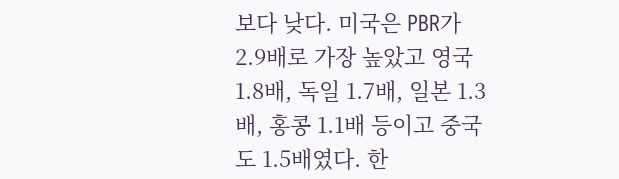보다 낮다. 미국은 PBR가 2.9배로 가장 높았고 영국 1.8배, 독일 1.7배, 일본 1.3배, 홍콩 1.1배 등이고 중국도 1.5배였다. 한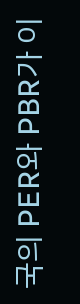국의 PER와 PBR가 이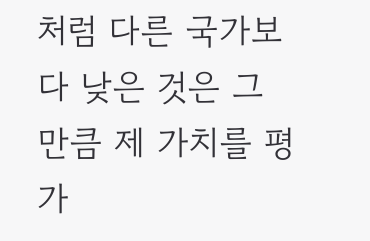처럼 다른 국가보다 낮은 것은 그만큼 제 가치를 평가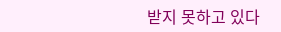받지 못하고 있다